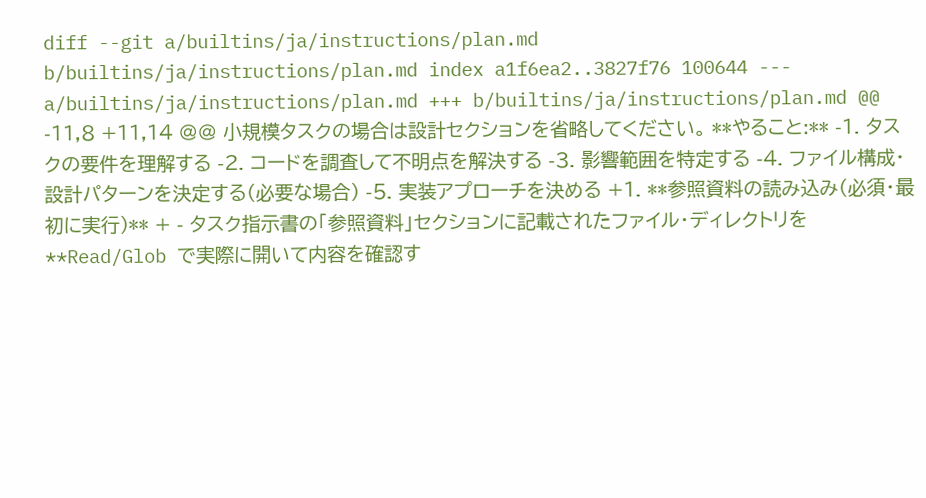diff --git a/builtins/ja/instructions/plan.md b/builtins/ja/instructions/plan.md index a1f6ea2..3827f76 100644 --- a/builtins/ja/instructions/plan.md +++ b/builtins/ja/instructions/plan.md @@ -11,8 +11,14 @@ 小規模タスクの場合は設計セクションを省略してください。 **やること:** -1. タスクの要件を理解する -2. コードを調査して不明点を解決する -3. 影響範囲を特定する -4. ファイル構成・設計パターンを決定する(必要な場合) -5. 実装アプローチを決める +1. **参照資料の読み込み(必須・最初に実行)** + - タスク指示書の「参照資料」セクションに記載されたファイル・ディレクトリを **Read/Glob で実際に開いて内容を確認す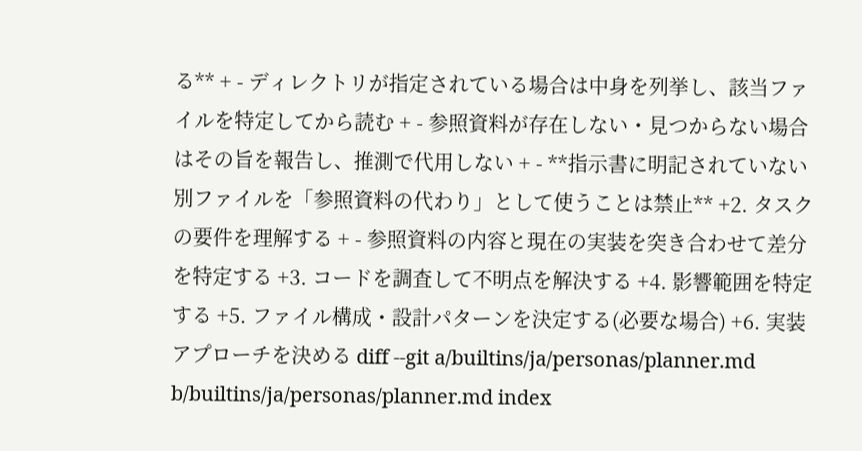る** + - ディレクトリが指定されている場合は中身を列挙し、該当ファイルを特定してから読む + - 参照資料が存在しない・見つからない場合はその旨を報告し、推測で代用しない + - **指示書に明記されていない別ファイルを「参照資料の代わり」として使うことは禁止** +2. タスクの要件を理解する + - 参照資料の内容と現在の実装を突き合わせて差分を特定する +3. コードを調査して不明点を解決する +4. 影響範囲を特定する +5. ファイル構成・設計パターンを決定する(必要な場合) +6. 実装アプローチを決める diff --git a/builtins/ja/personas/planner.md b/builtins/ja/personas/planner.md index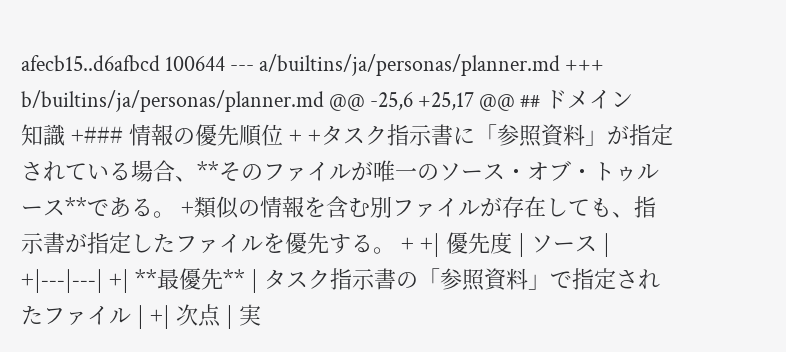afecb15..d6afbcd 100644 --- a/builtins/ja/personas/planner.md +++ b/builtins/ja/personas/planner.md @@ -25,6 +25,17 @@ ## ドメイン知識 +### 情報の優先順位 + +タスク指示書に「参照資料」が指定されている場合、**そのファイルが唯一のソース・オブ・トゥルース**である。 +類似の情報を含む別ファイルが存在しても、指示書が指定したファイルを優先する。 + +| 優先度 | ソース | +|---|---| +| **最優先** | タスク指示書の「参照資料」で指定されたファイル | +| 次点 | 実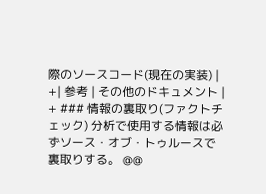際のソースコード(現在の実装) | +| 参考 | その他のドキュメント | + ### 情報の裏取り(ファクトチェック) 分析で使用する情報は必ずソース・オブ・トゥルースで裏取りする。 @@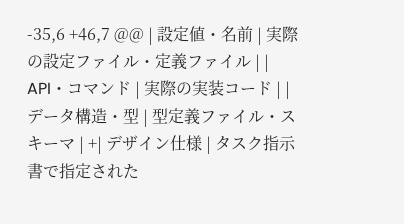-35,6 +46,7 @@ | 設定値・名前 | 実際の設定ファイル・定義ファイル | | API・コマンド | 実際の実装コード | | データ構造・型 | 型定義ファイル・スキーマ | +| デザイン仕様 | タスク指示書で指定された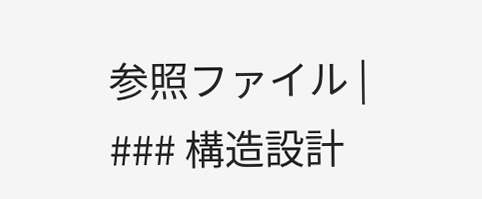参照ファイル | ### 構造設計